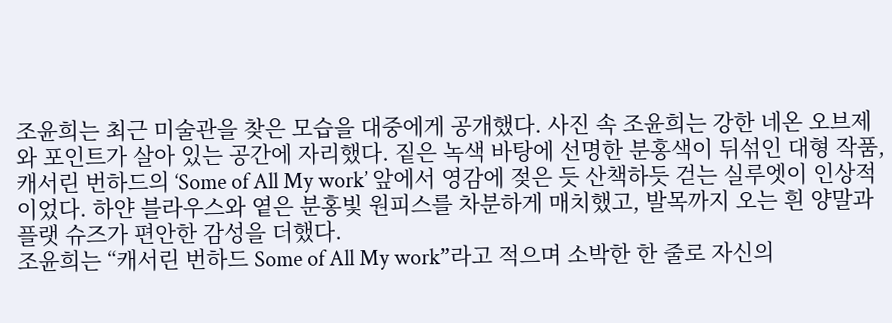조윤희는 최근 미술관을 찾은 모습을 대중에게 공개했다. 사진 속 조윤희는 강한 네온 오브제와 포인트가 살아 있는 공간에 자리했다. 짙은 녹색 바탕에 선명한 분홍색이 뒤섞인 대형 작품, 캐서린 번하드의 ‘Some of All My work’ 앞에서 영감에 젖은 듯 산책하듯 걷는 실루엣이 인상적이었다. 하얀 블라우스와 옅은 분홍빛 원피스를 차분하게 매치했고, 발목까지 오는 흰 양말과 플랫 슈즈가 편안한 감성을 더했다.
조윤희는 “캐서린 번하드 Some of All My work”라고 적으며 소박한 한 줄로 자신의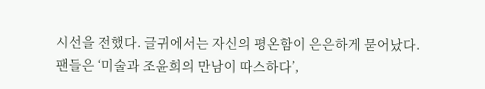시선을 전했다. 글귀에서는 자신의 평온함이 은은하게 묻어났다.
팬들은 ‘미술과 조윤희의 만남이 따스하다’,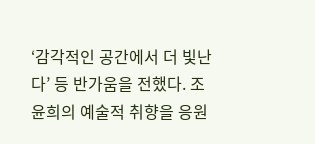‘감각적인 공간에서 더 빛난다’ 등 반가움을 전했다. 조윤희의 예술적 취향을 응원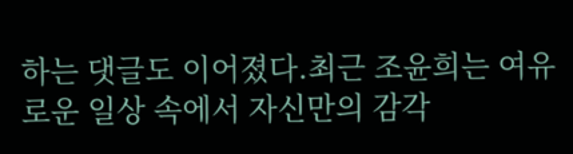하는 댓글도 이어졌다.최근 조윤희는 여유로운 일상 속에서 자신만의 감각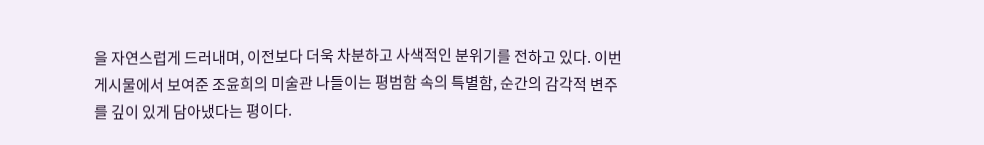을 자연스럽게 드러내며, 이전보다 더욱 차분하고 사색적인 분위기를 전하고 있다. 이번 게시물에서 보여준 조윤희의 미술관 나들이는 평범함 속의 특별함, 순간의 감각적 변주를 깊이 있게 담아냈다는 평이다.